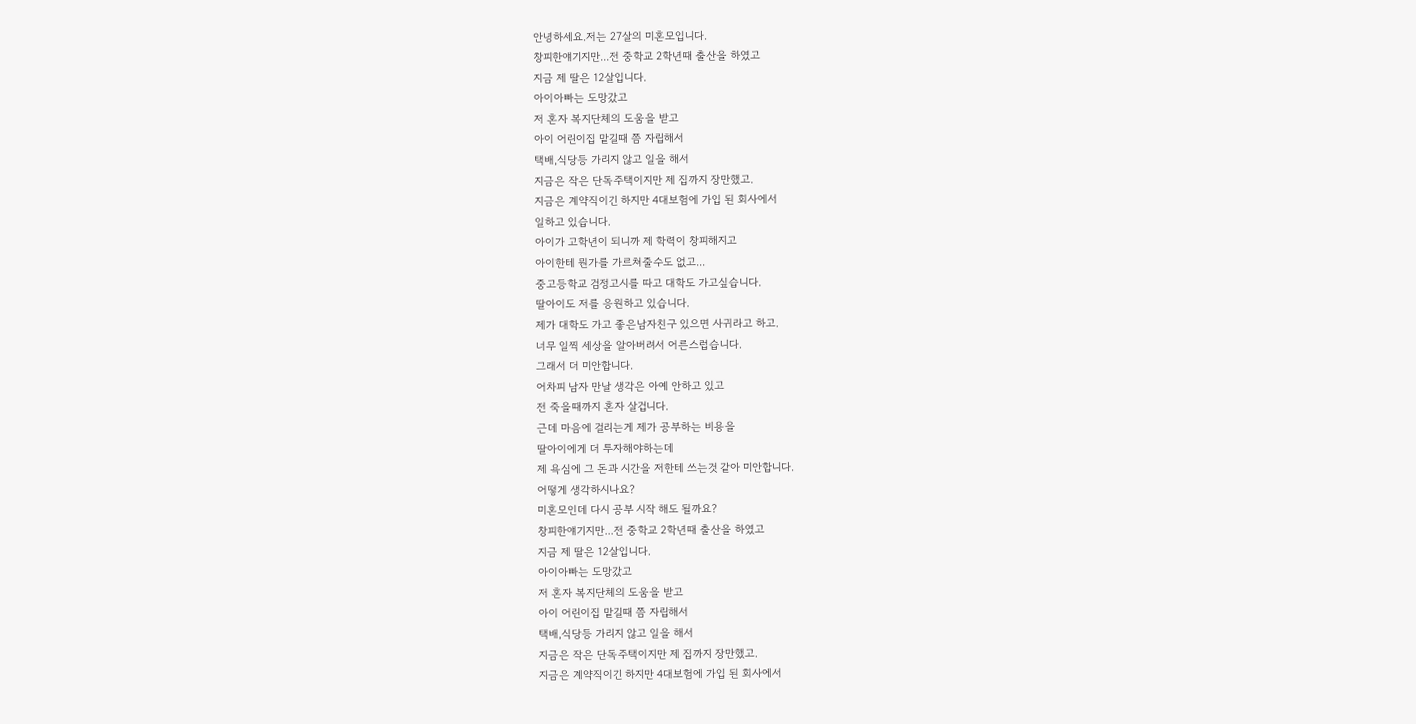안녕하세요.저는 27살의 미혼모입니다.
창피한얘기지만...전 중학교 2학년때 출산을 하였고
지금 제 딸은 12살입니다.
아이아빠는 도망갔고
저 혼자 복지단체의 도움을 받고
아이 어린이집 맡길때 쯤 자립해서
택배,식당등 가리지 않고 일을 해서
지금은 작은 단독주택이지만 제 집까지 장만했고.
지금은 계약직이긴 하지만 4대보험에 가입 된 회사에서
일하고 있습니다.
아이가 고학년이 되니까 제 학력이 창피해지고
아이한테 뭔가를 가르쳐줄수도 없고...
중고등학교 검정고시를 따고 대학도 가고싶습니다.
딸아이도 저를 응원하고 있습니다.
제가 대학도 가고 좋은남자친구 있으면 사귀라고 하고.
너무 일찍 세상을 알아버려서 어른스럽습니다.
그래서 더 미안합니다.
어차피 남자 만날 생각은 아예 안하고 있고
전 죽을때까지 혼자 살겁니다.
근데 마음에 걸리는게 제가 공부하는 비용을
딸아이에게 더 투자해야하는데
제 욕심에 그 돈과 시간을 저한테 쓰는것 같아 미안합니다.
어떻게 생각하시나요?
미혼모인데 다시 공부 시작 해도 될까요?
창피한얘기지만...전 중학교 2학년때 출산을 하였고
지금 제 딸은 12살입니다.
아이아빠는 도망갔고
저 혼자 복지단체의 도움을 받고
아이 어린이집 맡길때 쯤 자립해서
택배,식당등 가리지 않고 일을 해서
지금은 작은 단독주택이지만 제 집까지 장만했고.
지금은 계약직이긴 하지만 4대보험에 가입 된 회사에서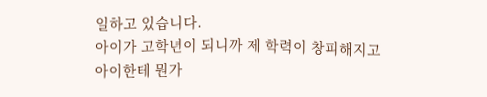일하고 있습니다.
아이가 고학년이 되니까 제 학력이 창피해지고
아이한테 뭔가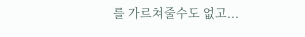를 가르쳐줄수도 없고...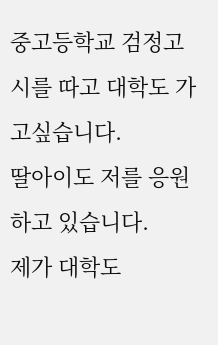중고등학교 검정고시를 따고 대학도 가고싶습니다.
딸아이도 저를 응원하고 있습니다.
제가 대학도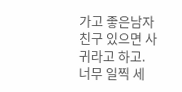가고 좋은남자친구 있으면 사귀라고 하고.
너무 일찍 세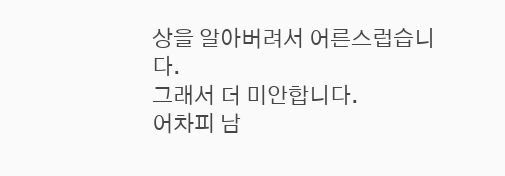상을 알아버려서 어른스럽습니다.
그래서 더 미안합니다.
어차피 남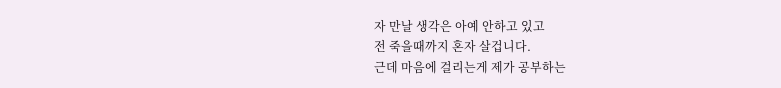자 만날 생각은 아예 안하고 있고
전 죽을때까지 혼자 살겁니다.
근데 마음에 걸리는게 제가 공부하는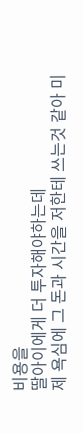비용을
딸아이에게 더 투자해야하는데
제 욕심에 그 돈과 시간을 저한테 쓰는것 같아 미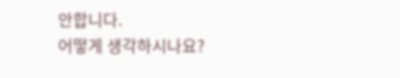안합니다.
어떻게 생각하시나요?